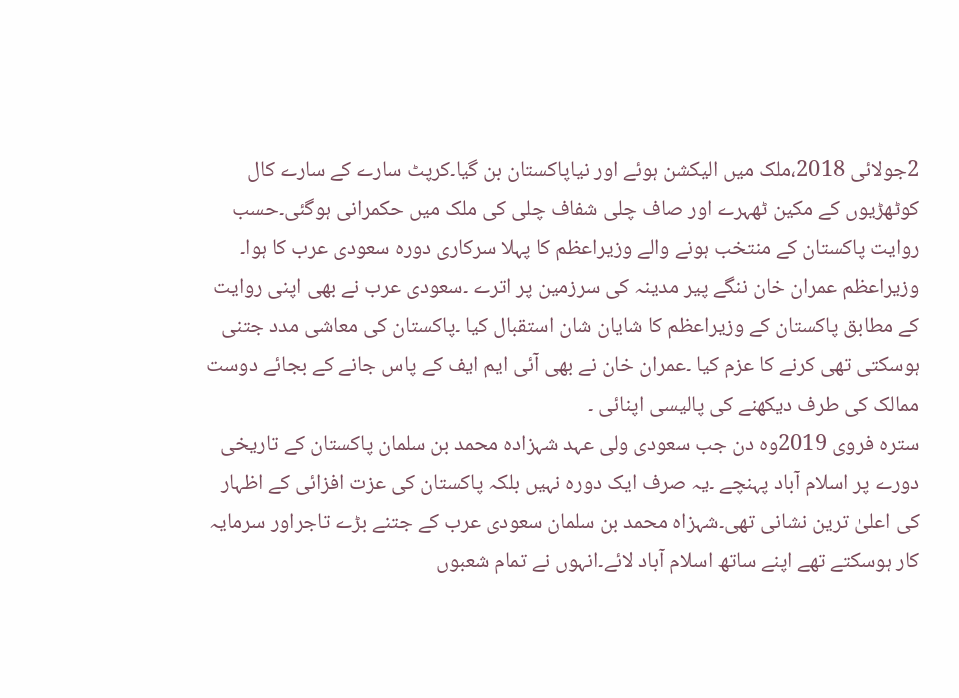2جولائی 2018،ملک میں الیکشن ہوئے اور نیاپاکستان بن گیا۔کرپٹ سارے کے سارے کال کوٹھڑیوں کے مکین ٹھہرے اور صاف چلی شفاف چلی کی ملک میں حکمرانی ہوگئی۔حسب روایت پاکستان کے منتخب ہونے والے وزیراعظم کا پہلا سرکاری دورہ سعودی عرب کا ہوا۔ وزیراعظم عمران خان ننگے پیر مدینہ کی سرزمین پر اترے ۔سعودی عرب نے بھی اپنی روایت کے مطابق پاکستان کے وزیراعظم کا شایان شان استقبال کیا ۔پاکستان کی معاشی مدد جتنی ہوسکتی تھی کرنے کا عزم کیا ۔عمران خان نے بھی آئی ایم ایف کے پاس جانے کے بجائے دوست ممالک کی طرف دیکھنے کی پالیسی اپنائی ۔
سترہ فروی 2019وہ دن جب سعودی ولی عہد شہزادہ محمد بن سلمان پاکستان کے تاریخی دورے پر اسلام آباد پہنچے ۔یہ صرف ایک دورہ نہیں بلکہ پاکستان کی عزت افزائی کے اظہار کی اعلیٰ ترین نشانی تھی۔شہزاہ محمد بن سلمان سعودی عرب کے جتنے بڑے تاجراور سرمایہ کار ہوسکتے تھے اپنے ساتھ اسلام آباد لائے۔انہوں نے تمام شعبوں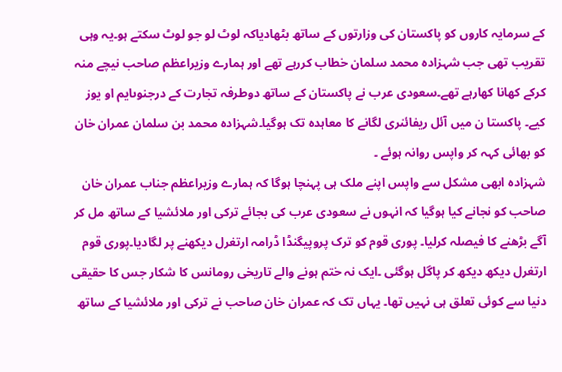کے سرمایہ کاروں کو پاکستان کی وزارتوں کے ساتھ بٹھادیاکہ لوٹ لو جو لوٹ سکتے ہو۔یہ وہی تقریب تھی جب شہزادہ محمد سلمان خطاب کررہے تھے اور ہمارے وزیراعظم صاحب نیچے منہ کرکے کھانا کھارہے تھے۔سعودی عرب نے پاکستان کے ساتھ دوطرفہ تجارت کے درجنوںایم او یوز کیے۔ پاکستا ن میں آئل ریفائنری لگانے کا معاہدہ تک ہوگیا۔شہزادہ محمد بن سلمان عمران خان کو بھائی کہہ کر واپس روانہ ہوئے ۔
شہزادہ ابھی مشکل سے واپس اپنے ملک ہی پہنچا ہوگا کہ ہمارے وزیراعظم جناب عمران خان صاحب کو نجانے کیا ہوگیا کہ انہوں نے سعودی عرب کی بجائے ترکی اور ملائشیا کے ساتھ مل کر آگے بڑھنے کا فیصلہ کرلیا۔ پوری قوم کو ترک پروپیگنڈا ڈرامہ ارتغرل دیکھنے پر لگادیا۔پوری قوم ارتغرل دیکھ دیکھ کر پاگل ہوگئی ۔ایک نہ ختم ہونے والے تاریخی رومانس کا شکار جس کا حقیقی دنیا سے کوئی تعلق ہی نہیں تھا۔ یہاں تک کہ عمران خان صاحب نے ترکی اور ملائشیا کے ساتھ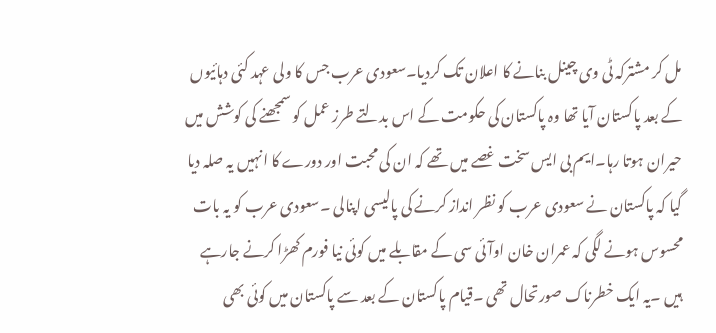مل کر مشترکہ ٹی وی چینل بنانے کا اعلان تک کردیا۔سعودی عرب جس کا ولی عہد کئی دہائیوں کے بعد پاکستان آیا تھا وہ پاکستان کی حکومت کے اس بدلتے طرز عمل کو سمجھنے کی کوشش میں حیران ہوتا رہا۔ایم بی ایس سخت غصے میں تھے کہ ان کی محبت اور دورے کا انہیں یہ صلہ دیا گیا کہ پاکستان نے سعودی عرب کو نظر انداز کرنے کی پالیسی اپنالی ۔سعودی عرب کو یہ بات محسوس ہونے لگی کہ عمران خان اوآئی سی کے مقابلے میں کوئی نیا فورم کھڑا کرنے جارہے ہیں ۔یہ ایک خطرناک صورتحال تھی ۔قیام پاکستان کے بعد سے پاکستان میں کوئی بھی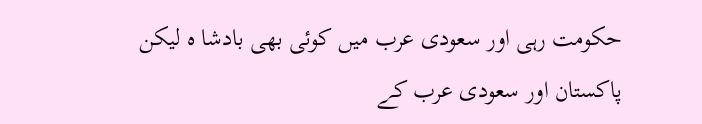حکومت رہی اور سعودی عرب میں کوئی بھی بادشا ہ لیکن پاکستان اور سعودی عرب کے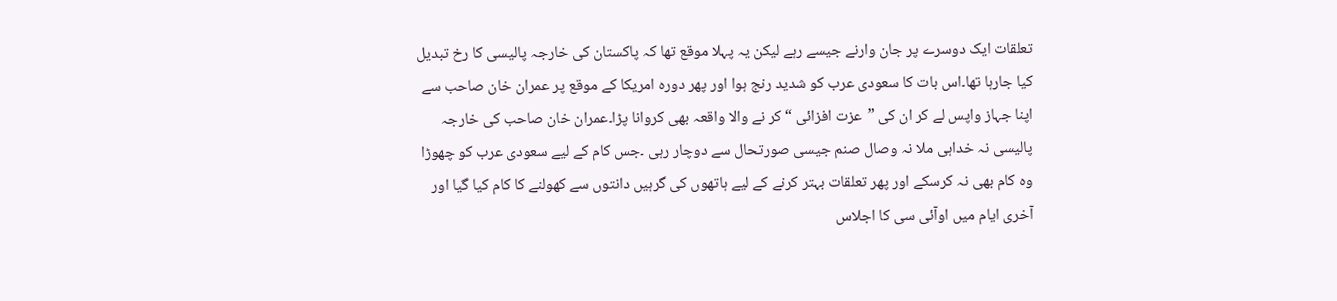تعلقات ایک دوسرے پر جان وارنے جیسے رہے لیکن یہ پہلا موقع تھا کہ پاکستان کی خارجہ پالیسی کا رخ تبدیل کیا جارہا تھا۔اس بات کا سعودی عرب کو شدید رنج ہوا اور پھر دورہ امریکا کے موقع پر عمران خان صاحب سے اپنا جہاز واپس لے کر ان کی ”عزت افزائی “ کر نے والا واقعہ بھی کروانا پڑا۔عمران خان صاحب کی خارجہ پالیسی نہ خداہی ملا نہ وصال صنم جیسی صورتحال سے دوچار رہی ۔جس کام کے لیے سعودی عرب کو چھوڑا وہ کام بھی نہ کرسکے اور پھر تعلقات بہتر کرنے کے لیے ہاتھوں کی گرہیں دانتوں سے کھولنے کا کام کیا گیا اور آخری ایام میں اوآئی سی کا اجلاس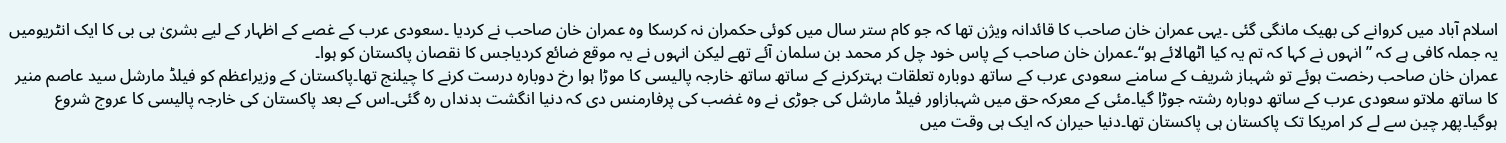اسلام آباد میں کروانے کی بھیک مانگی گئی ۔یہی عمران خان صاحب کا قائدانہ ویژن تھا کہ جو کام ستر سال میں کوئی حکمران نہ کرسکا وہ عمران خان صاحب نے کردیا ۔سعودی عرب کے غصے کے اظہار کے لیے بشریٰ بی بی کا ایک انٹریومیں یہ جملہ کافی ہے کہ ” انہوں نے کہا کہ تم یہ کیا اٹھالائے ہو“۔عمران خان صاحب کے پاس خود چل کر محمد بن سلمان آئے تھے لیکن انہوں نے یہ موقع ضائع کردیاجس کا نقصان پاکستان کو ہوا۔
عمران خان صاحب رخصت ہوئے تو شہباز شریف کے سامنے سعودی عرب کے ساتھ دوبارہ تعلقات بہترکرنے کے ساتھ ساتھ خارجہ پالیسی کا موڑا ہوا رخ دوبارہ درست کرنے کا چیلنج تھا۔پاکستان کے وزیراعظم کو فیلڈ مارشل سید عاصم منیر کا ساتھ ملاتو سعودی عرب کے ساتھ دوبارہ رشتہ جوڑا گیا۔مئی کے معرکہ حق میں شہبازاور فیلڈ مارشل کی جوڑی نے وہ غضب کی پرفارمنس دی کہ دنیا انگشت بدنداں رہ گئی۔اس کے بعد پاکستان کی خارجہ پالیسی کا عروج شروع ہوگیا۔پھر چین سے لے کر امریکا تک پاکستان ہی پاکستان تھا۔دنیا حیران کہ ایک ہی وقت میں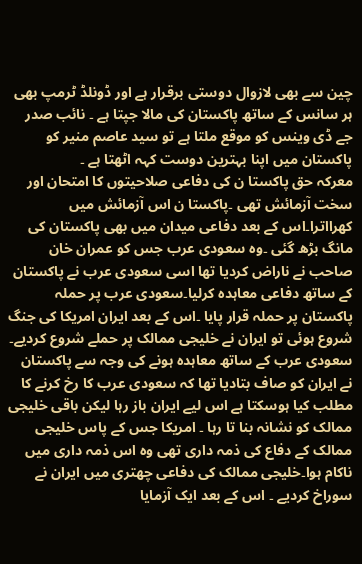چین سے بھی لازوال دوستی برقرار ہے اور ڈونلڈ ٹرمپ بھی ہر سانس کے ساتھ پاکستان کی مالا جپتا ہے ۔ نائب صدر جے ڈی وینس کو موقع ملتا ہے تو سید عاصم منیر کو پاکستان میں اپنا بہترین دوست کہہ اٹھتا ہے ۔
معرکہ حق پاکستا ن کی دفاعی صلاحیتوں کا امتحان اور سخت آزمائش تھی ۔پاکستا ن اس آزمائش میں کھرااترا۔اس کے بعد دفاعی میدان میں بھی پاکستان کی مانگ بڑھ گئی ۔وہ سعودی عرب جس کو عمران خان صاحب نے ناراض کردیا تھا اسی سعودی عرب نے پاکستان کے ساتھ دفاعی معاہدہ کرلیا۔سعودی عرب پر حملہ پاکستان پر حملہ قرار پایا ۔اس کے بعد ایران امریکا کی جنگ شروع ہوئی تو ایران نے خلیجی ممالک پر حملے شروع کردیے۔ سعودی عرب کے ساتھ معاہدہ ہونے کی وجہ سے پاکستان نے ایران کو صاف بتادیا تھا کہ سعودی عرب کا رخ کرنے کا مطلب کیا ہوسکتا ہے اس لیے ایران باز رہا لیکن باقی خلیجی ممالک کو نشانہ بنا تا رہا ۔ امریکا جس کے پاس خلیجی ممالک کے دفاع کی ذمہ داری تھی وہ اس ذمہ داری میں ناکام ہوا۔خلیجی ممالک کی دفاعی چھتری میں ایران نے سوراخ کردیے ۔ اس کے بعد ایک آزمایا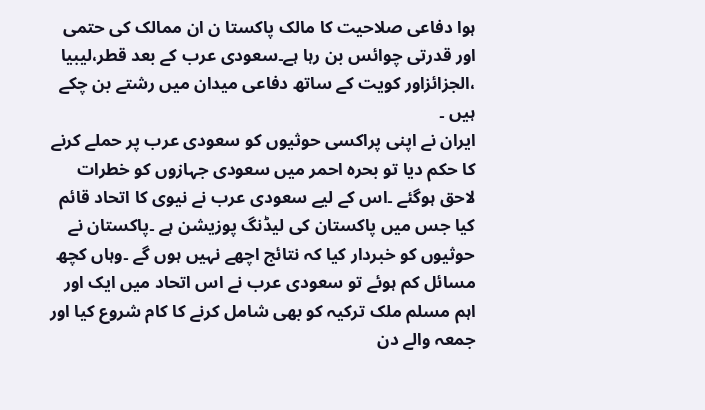ہوا دفاعی صلاحیت کا مالک پاکستا ن ان ممالک کی حتمی اور قدرتی چوائس بن رہا ہے۔سعودی عرب کے بعد قطر،لیبیا ،الجزائزاور کویت کے ساتھ دفاعی میدان میں رشتے بن چکے ہیں ۔
ایران نے اپنی پراکسی حوثیوں کو سعودی عرب پر حملے کرنے کا حکم دیا تو بحرہ احمر میں سعودی جہازوں کو خطرات لاحق ہوگئے ۔اس کے لیے سعودی عرب نے نیوی کا اتحاد قائم کیا جس میں پاکستان کی لیڈنگ پوزیشن ہے ۔پاکستان نے حوثیوں کو خبردار کیا کہ نتائج اچھے نہیں ہوں گے ۔وہاں کچھ مسائل کم ہوئے تو سعودی عرب نے اس اتحاد میں ایک اور اہم مسلم ملک ترکیہ کو بھی شامل کرنے کا کام شروع کیا اور جمعہ والے دن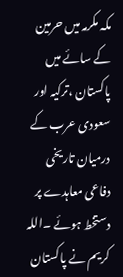مکہ مکرمہ میں حرمین کے سائے میں پاکستان ،ترکیہ اور سعودی عرب کے درمیان تاریخی دفاعی معاہدے پر دستخط ہوئے ۔اللہ کریم نے پاکستان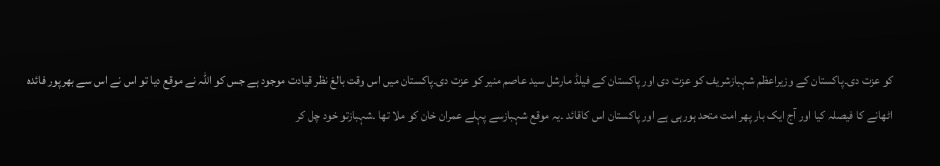کو عزت دی۔پاکستان کے وزیراعظم شہبازشریف کو عزت دی اور پاکستان کے فیلڈ مارشل سید عاصم منیر کو عزت دی۔پاکستان میں اس وقت بالغ نظر قیادت موجود ہے جس کو اللہ نے موقع دیا تو اس نے اس سے بھرپور فائدہ اٹھانے کا فیصلہ کیا اور آج ایک بار پھر امت متحد ہورہی ہے اور پاکستان اس کاقائد ۔یہ موقع شہبازسے پہلے عمران خان کو ملا تھا ۔شہبازتو خود چل کر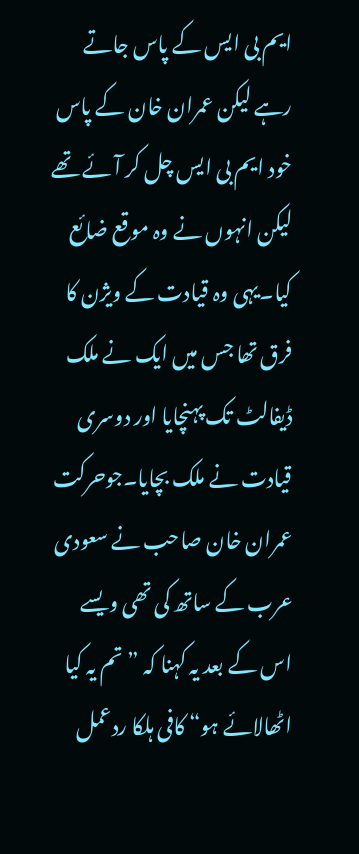ایم بی ایس کے پاس جاتے رہے لیکن عمران خان کے پاس خود ایم بی ایس چل کر آئے تھے لیکن انہوں نے وہ موقع ضائع کیا۔یہی وہ قیادت کے ویژن کا فرق تھا جس میں ایک نے ملک ڈیفالٹ تک پہنچایا اور دوسری قیادت نے ملک بچایا۔جوحرکت عمران خان صاحب نے سعودی عرب کے ساتھ کی تھی ویسے اس کے بعد یہ کہنا کہ ”تم یہ کیا اٹھالائے ہو“ کافی ہلکا ردعمل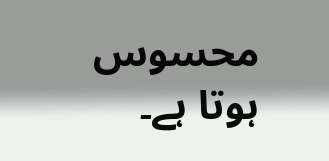محسوس ہوتا ہے۔